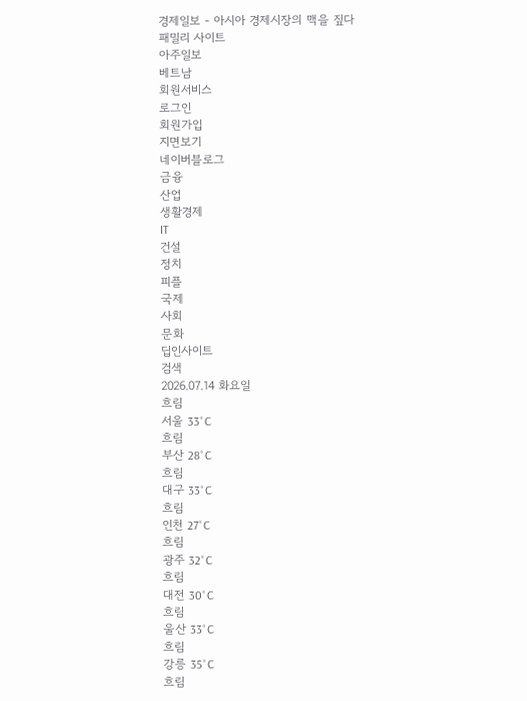경제일보 - 아시아 경제시장의 맥을 짚다
패밀리 사이트
아주일보
베트남
회원서비스
로그인
회원가입
지면보기
네이버블로그
금융
산업
생활경제
IT
건설
정치
피플
국제
사회
문화
딥인사이트
검색
2026.07.14 화요일
흐림
서울 33˚C
흐림
부산 28˚C
흐림
대구 33˚C
흐림
인천 27˚C
흐림
광주 32˚C
흐림
대전 30˚C
흐림
울산 33˚C
흐림
강릉 35˚C
흐림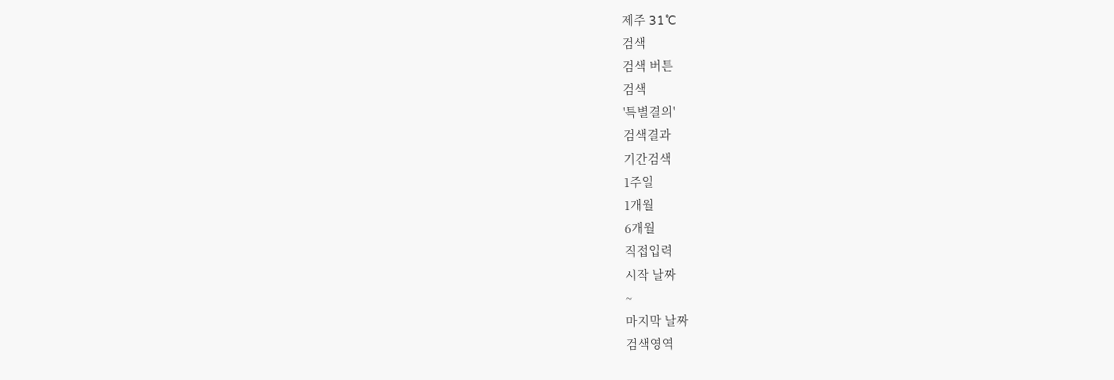제주 31˚C
검색
검색 버튼
검색
'특별결의'
검색결과
기간검색
1주일
1개월
6개월
직접입력
시작 날짜
~
마지막 날짜
검색영역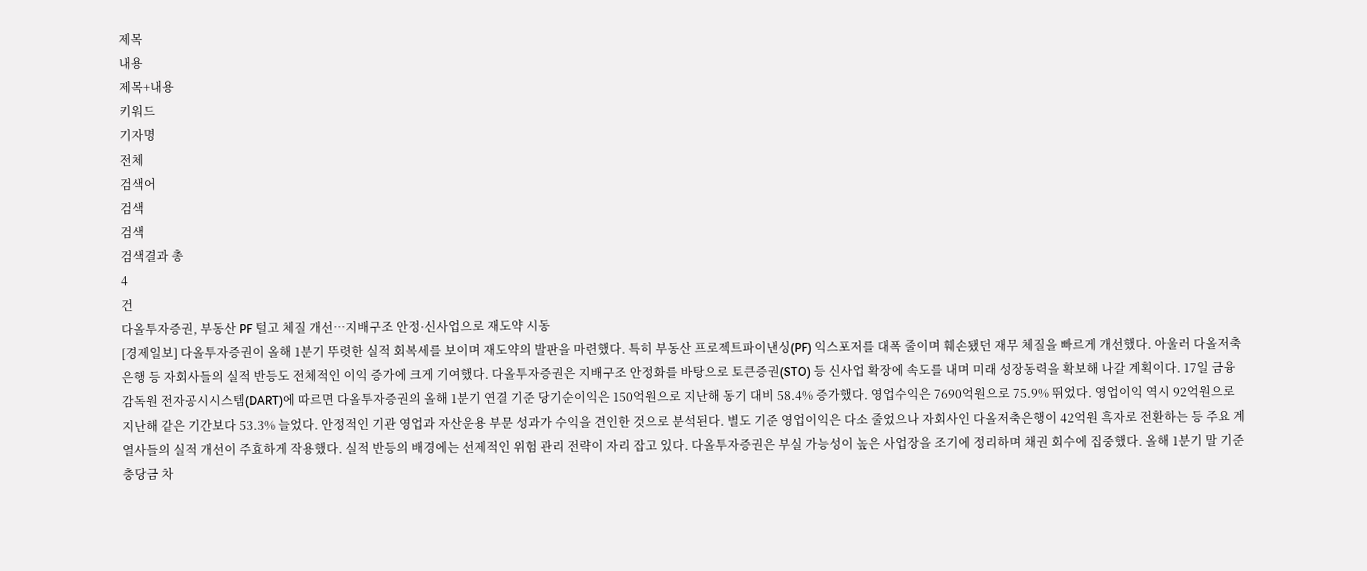제목
내용
제목+내용
키워드
기자명
전체
검색어
검색
검색
검색결과 총
4
건
다올투자증권, 부동산 PF 털고 체질 개선…지배구조 안정·신사업으로 재도약 시동
[경제일보] 다올투자증권이 올해 1분기 뚜렷한 실적 회복세를 보이며 재도약의 발판을 마련했다. 특히 부동산 프로젝트파이낸싱(PF) 익스포저를 대폭 줄이며 훼손됐던 재무 체질을 빠르게 개선했다. 아울러 다올저축은행 등 자회사들의 실적 반등도 전체적인 이익 증가에 크게 기여했다. 다올투자증권은 지배구조 안정화를 바탕으로 토큰증권(STO) 등 신사업 확장에 속도를 내며 미래 성장동력을 확보해 나갈 계획이다. 17일 금융감독원 전자공시시스템(DART)에 따르면 다올투자증권의 올해 1분기 연결 기준 당기순이익은 150억원으로 지난해 동기 대비 58.4% 증가했다. 영업수익은 7690억원으로 75.9% 뛰었다. 영업이익 역시 92억원으로 지난해 같은 기간보다 53.3% 늘었다. 안정적인 기관 영업과 자산운용 부문 성과가 수익을 견인한 것으로 분석된다. 별도 기준 영업이익은 다소 줄었으나 자회사인 다올저축은행이 42억원 흑자로 전환하는 등 주요 계열사들의 실적 개선이 주효하게 작용했다. 실적 반등의 배경에는 선제적인 위험 관리 전략이 자리 잡고 있다. 다올투자증권은 부실 가능성이 높은 사업장을 조기에 정리하며 채권 회수에 집중했다. 올해 1분기 말 기준 충당금 차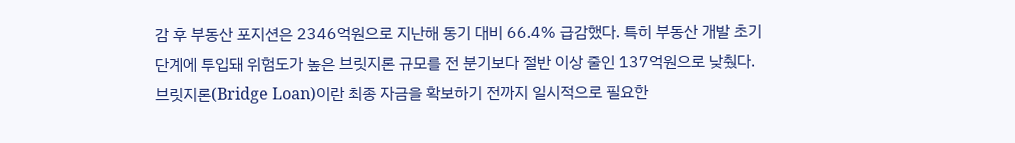감 후 부동산 포지션은 2346억원으로 지난해 동기 대비 66.4% 급감했다. 특히 부동산 개발 초기 단계에 투입돼 위험도가 높은 브릿지론 규모를 전 분기보다 절반 이상 줄인 137억원으로 낮췄다. 브릿지론(Bridge Loan)이란 최종 자금을 확보하기 전까지 일시적으로 필요한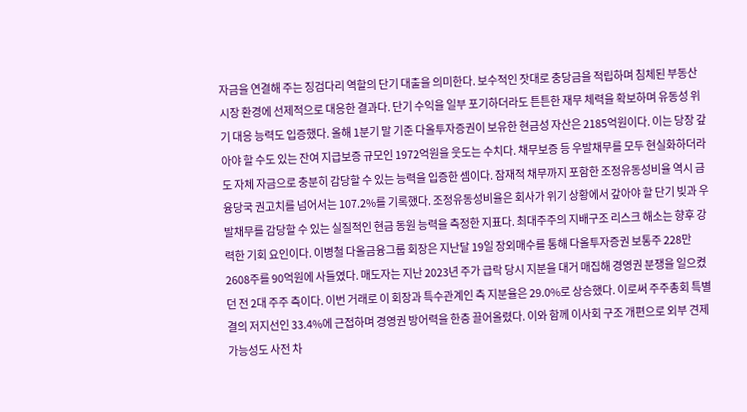자금을 연결해 주는 징검다리 역할의 단기 대출을 의미한다. 보수적인 잣대로 충당금을 적립하며 침체된 부동산 시장 환경에 선제적으로 대응한 결과다. 단기 수익을 일부 포기하더라도 튼튼한 재무 체력을 확보하며 유동성 위기 대응 능력도 입증했다. 올해 1분기 말 기준 다올투자증권이 보유한 현금성 자산은 2185억원이다. 이는 당장 갚아야 할 수도 있는 잔여 지급보증 규모인 1972억원을 웃도는 수치다. 채무보증 등 우발채무를 모두 현실화하더라도 자체 자금으로 충분히 감당할 수 있는 능력을 입증한 셈이다. 잠재적 채무까지 포함한 조정유동성비율 역시 금융당국 권고치를 넘어서는 107.2%를 기록했다. 조정유동성비율은 회사가 위기 상황에서 갚아야 할 단기 빚과 우발채무를 감당할 수 있는 실질적인 현금 동원 능력을 측정한 지표다. 최대주주의 지배구조 리스크 해소는 향후 강력한 기회 요인이다. 이병철 다올금융그룹 회장은 지난달 19일 장외매수를 통해 다올투자증권 보통주 228만2608주를 90억원에 사들였다. 매도자는 지난 2023년 주가 급락 당시 지분을 대거 매집해 경영권 분쟁을 일으켰던 전 2대 주주 측이다. 이번 거래로 이 회장과 특수관계인 측 지분율은 29.0%로 상승했다. 이로써 주주총회 특별결의 저지선인 33.4%에 근접하며 경영권 방어력을 한층 끌어올렸다. 이와 함께 이사회 구조 개편으로 외부 견제 가능성도 사전 차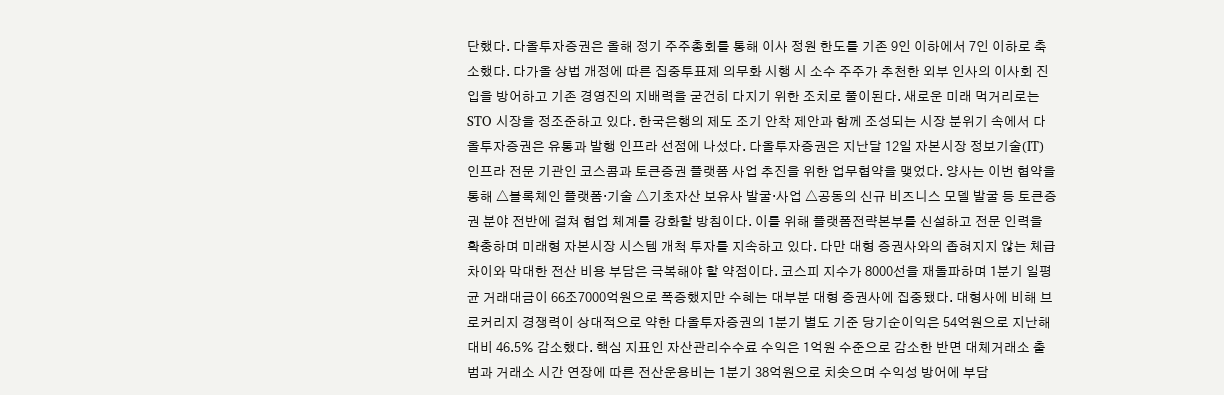단했다. 다올투자증권은 올해 정기 주주총회를 통해 이사 정원 한도를 기존 9인 이하에서 7인 이하로 축소했다. 다가올 상법 개정에 따른 집중투표제 의무화 시행 시 소수 주주가 추천한 외부 인사의 이사회 진입을 방어하고 기존 경영진의 지배력을 굳건히 다지기 위한 조치로 풀이된다. 새로운 미래 먹거리로는 STO 시장을 정조준하고 있다. 한국은행의 제도 조기 안착 제안과 함께 조성되는 시장 분위기 속에서 다올투자증권은 유통과 발행 인프라 선점에 나섰다. 다올투자증권은 지난달 12일 자본시장 정보기술(IT) 인프라 전문 기관인 코스콤과 토큰증권 플랫폼 사업 추진을 위한 업무협약을 맺었다. 양사는 이번 협약을 통해 △블록체인 플랫폼·기술 △기초자산 보유사 발굴·사업 △공동의 신규 비즈니스 모델 발굴 등 토큰증권 분야 전반에 걸쳐 협업 체계를 강화할 방침이다. 이를 위해 플랫폼전략본부를 신설하고 전문 인력을 확충하며 미래형 자본시장 시스템 개척 투자를 지속하고 있다. 다만 대형 증권사와의 좁혀지지 않는 체급 차이와 막대한 전산 비용 부담은 극복해야 할 약점이다. 코스피 지수가 8000선을 재돌파하며 1분기 일평균 거래대금이 66조7000억원으로 폭증했지만 수혜는 대부분 대형 증권사에 집중됐다. 대형사에 비해 브로커리지 경쟁력이 상대적으로 약한 다올투자증권의 1분기 별도 기준 당기순이익은 54억원으로 지난해 대비 46.5% 감소했다. 핵심 지표인 자산관리수수료 수익은 1억원 수준으로 감소한 반면 대체거래소 출범과 거래소 시간 연장에 따른 전산운용비는 1분기 38억원으로 치솟으며 수익성 방어에 부담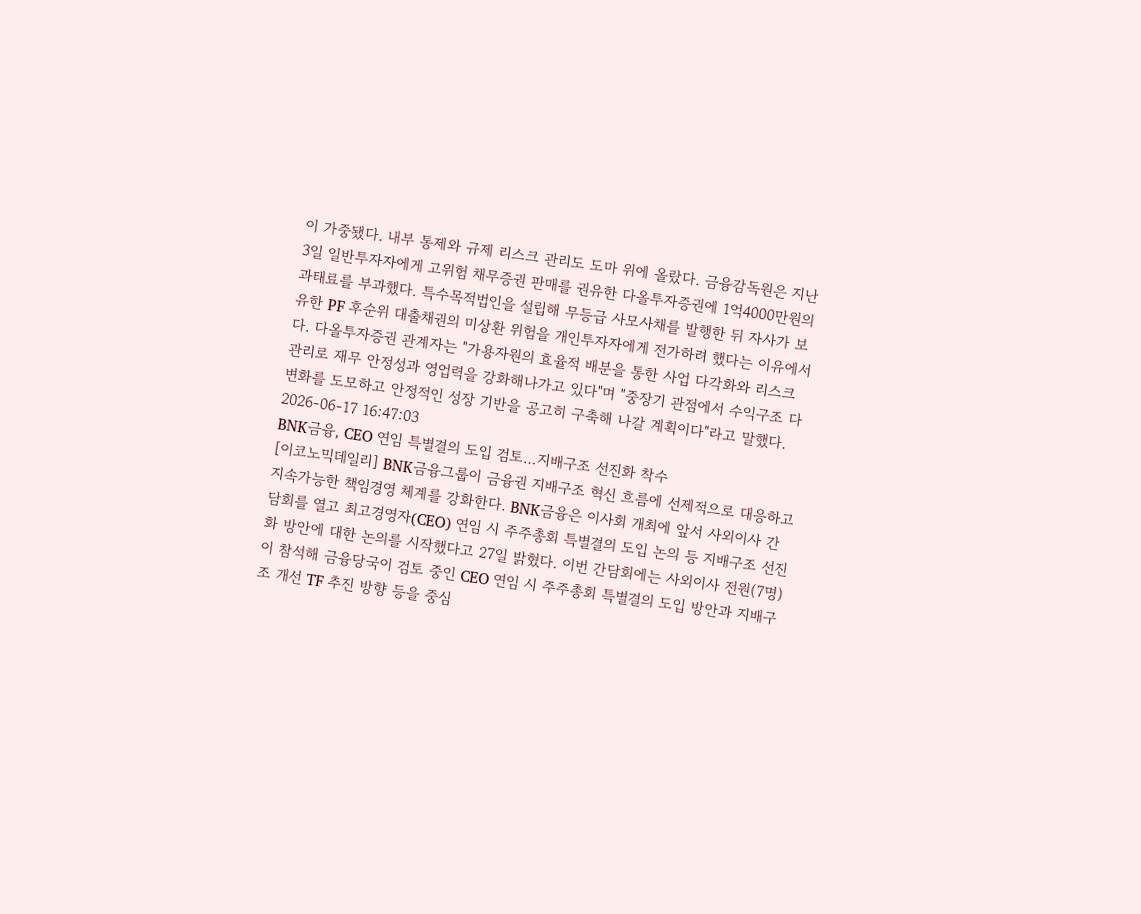이 가중됐다. 내부 통제와 규제 리스크 관리도 도마 위에 올랐다. 금융감독원은 지난 3일 일반투자자에게 고위험 채무증권 판매를 권유한 다올투자증권에 1억4000만원의 과태료를 부과했다. 특수목적법인을 설립해 무등급 사모사채를 발행한 뒤 자사가 보유한 PF 후순위 대출채권의 미상환 위험을 개인투자자에게 전가하려 했다는 이유에서다. 다올투자증권 관계자는 "가용자원의 효율적 배분을 통한 사업 다각화와 리스크 관리로 재무 안정성과 영업력을 강화해나가고 있다"며 "중장기 관점에서 수익구조 다변화를 도모하고 안정적인 성장 기반을 공고히 구축해 나갈 계획이다"라고 말했다.
2026-06-17 16:47:03
BNK금융, CEO 연임 특별결의 도입 검토…지배구조 선진화 착수
[이코노믹데일리] BNK금융그룹이 금융권 지배구조 혁신 흐름에 선제적으로 대응하고 지속가능한 책임경영 체계를 강화한다. BNK금융은 이사회 개최에 앞서 사외이사 간담회를 열고 최고경영자(CEO) 연임 시 주주총회 특별결의 도입 논의 등 지배구조 선진화 방안에 대한 논의를 시작했다고 27일 밝혔다. 이번 간담회에는 사외이사 전원(7명)이 참석해 금융당국이 검토 중인 CEO 연임 시 주주총회 특별결의 도입 방안과 지배구조 개선 TF 추진 방향 등을 중심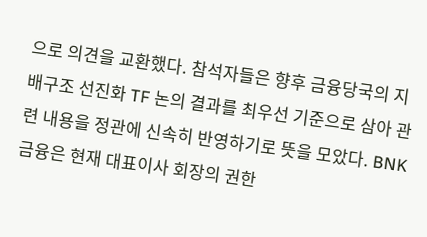으로 의견을 교환했다. 참석자들은 향후 금융당국의 지배구조 선진화 TF 논의 결과를 최우선 기준으로 삼아 관련 내용을 정관에 신속히 반영하기로 뜻을 모았다. BNK금융은 현재 대표이사 회장의 권한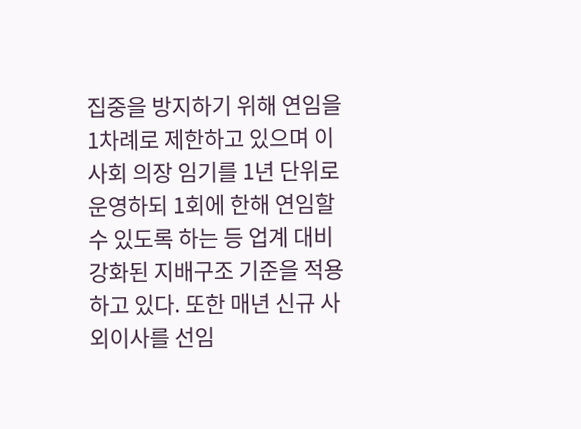집중을 방지하기 위해 연임을 1차례로 제한하고 있으며 이사회 의장 임기를 1년 단위로 운영하되 1회에 한해 연임할 수 있도록 하는 등 업계 대비 강화된 지배구조 기준을 적용하고 있다. 또한 매년 신규 사외이사를 선임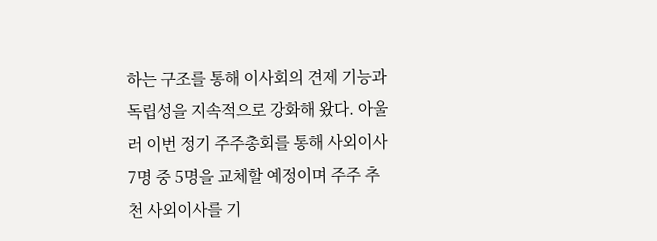하는 구조를 통해 이사회의 견제 기능과 독립성을 지속적으로 강화해 왔다. 아울러 이번 정기 주주총회를 통해 사외이사 7명 중 5명을 교체할 예정이며 주주 추천 사외이사를 기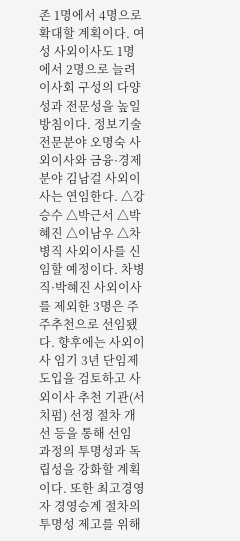존 1명에서 4명으로 확대할 계획이다. 여성 사외이사도 1명에서 2명으로 늘려 이사회 구성의 다양성과 전문성을 높일 방침이다. 정보기술 전문분야 오명숙 사외이사와 금융·경제 분야 김남걸 사외이사는 연임한다. △강승수 △박근서 △박혜진 △이남우 △차병직 사외이사를 신임할 예정이다. 차병직·박혜진 사외이사를 제외한 3명은 주주추천으로 선임됐다. 향후에는 사외이사 임기 3년 단임제 도입을 검토하고 사외이사 추천 기관(서치펌) 선정 절차 개선 등을 통해 선임 과정의 투명성과 독립성을 강화할 계획이다. 또한 최고경영자 경영승계 절차의 투명성 제고를 위해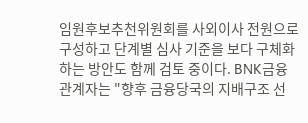임원후보추천위원회를 사외이사 전원으로 구성하고 단계별 심사 기준을 보다 구체화하는 방안도 함께 검토 중이다. BNK금융 관계자는 "향후 금융당국의 지배구조 선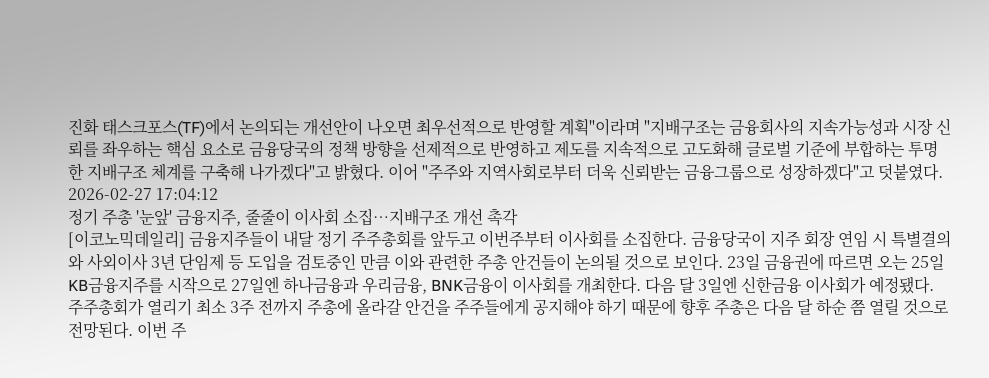진화 태스크포스(TF)에서 논의되는 개선안이 나오면 최우선적으로 반영할 계획"이라며 "지배구조는 금융회사의 지속가능성과 시장 신뢰를 좌우하는 핵심 요소로 금융당국의 정책 방향을 선제적으로 반영하고 제도를 지속적으로 고도화해 글로벌 기준에 부합하는 투명한 지배구조 체계를 구축해 나가겠다"고 밝혔다. 이어 "주주와 지역사회로부터 더욱 신뢰받는 금융그룹으로 성장하겠다"고 덧붙였다.
2026-02-27 17:04:12
정기 주총 '눈앞' 금융지주, 줄줄이 이사회 소집…지배구조 개선 촉각
[이코노믹데일리] 금융지주들이 내달 정기 주주총회를 앞두고 이번주부터 이사회를 소집한다. 금융당국이 지주 회장 연임 시 특별결의와 사외이사 3년 단임제 등 도입을 검토중인 만큼 이와 관련한 주총 안건들이 논의될 것으로 보인다. 23일 금융권에 따르면 오는 25일 KB금융지주를 시작으로 27일엔 하나금융과 우리금융, BNK금융이 이사회를 개최한다. 다음 달 3일엔 신한금융 이사회가 예정됐다. 주주총회가 열리기 최소 3주 전까지 주총에 올라갈 안건을 주주들에게 공지해야 하기 때문에 향후 주총은 다음 달 하순 쯤 열릴 것으로 전망된다. 이번 주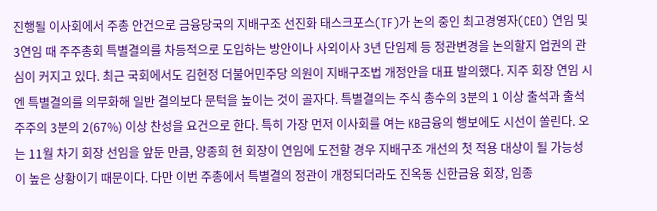진행될 이사회에서 주총 안건으로 금융당국의 지배구조 선진화 태스크포스(TF)가 논의 중인 최고경영자(CEO) 연임 및 3연임 때 주주총회 특별결의를 차등적으로 도입하는 방안이나 사외이사 3년 단임제 등 정관변경을 논의할지 업권의 관심이 커지고 있다. 최근 국회에서도 김현정 더불어민주당 의원이 지배구조법 개정안을 대표 발의했다. 지주 회장 연임 시엔 특별결의를 의무화해 일반 결의보다 문턱을 높이는 것이 골자다. 특별결의는 주식 총수의 3분의 1 이상 출석과 출석 주주의 3분의 2(67%) 이상 찬성을 요건으로 한다. 특히 가장 먼저 이사회를 여는 KB금융의 행보에도 시선이 쏠린다. 오는 11월 차기 회장 선임을 앞둔 만큼, 양종희 현 회장이 연임에 도전할 경우 지배구조 개선의 첫 적용 대상이 될 가능성이 높은 상황이기 때문이다. 다만 이번 주총에서 특별결의 정관이 개정되더라도 진옥동 신한금융 회장, 임종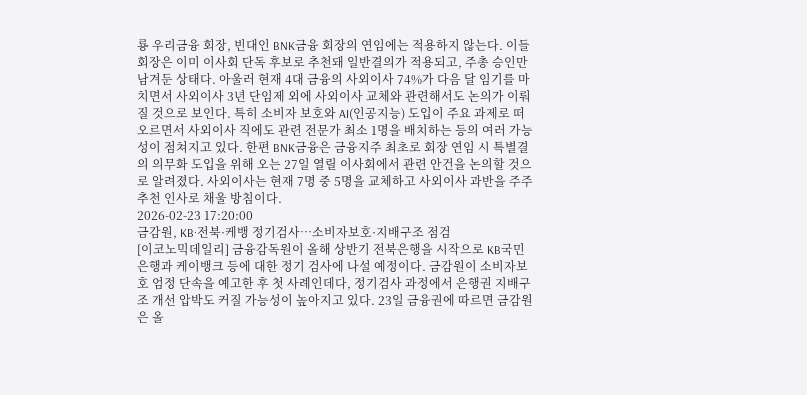룡 우리금융 회장, 빈대인 BNK금융 회장의 연임에는 적용하지 않는다. 이들 회장은 이미 이사회 단독 후보로 추천돼 일반결의가 적용되고, 주총 승인만 남겨둔 상태다. 아울러 현재 4대 금융의 사외이사 74%가 다음 달 임기를 마치면서 사외이사 3년 단임제 외에 사외이사 교체와 관련해서도 논의가 이뤄질 것으로 보인다. 특히 소비자 보호와 AI(인공지능) 도입이 주요 과제로 떠오르면서 사외이사 직에도 관련 전문가 최소 1명을 배치하는 등의 여러 가능성이 점쳐지고 있다. 한편 BNK금융은 금융지주 최초로 회장 연임 시 특별결의 의무화 도입을 위해 오는 27일 열릴 이사회에서 관련 안건을 논의할 것으로 알려졌다. 사외이사는 현재 7명 중 5명을 교체하고 사외이사 과반을 주주 추천 인사로 채울 방침이다.
2026-02-23 17:20:00
금감원, KB·전북·케뱅 정기검사…소비자보호·지배구조 점검
[이코노믹데일리] 금융감독원이 올해 상반기 전북은행을 시작으로 KB국민은행과 케이뱅크 등에 대한 정기 검사에 나설 예정이다. 금감원이 소비자보호 엄정 단속을 예고한 후 첫 사례인데다, 정기검사 과정에서 은행권 지배구조 개선 압박도 커질 가능성이 높아지고 있다. 23일 금융권에 따르면 금감원은 올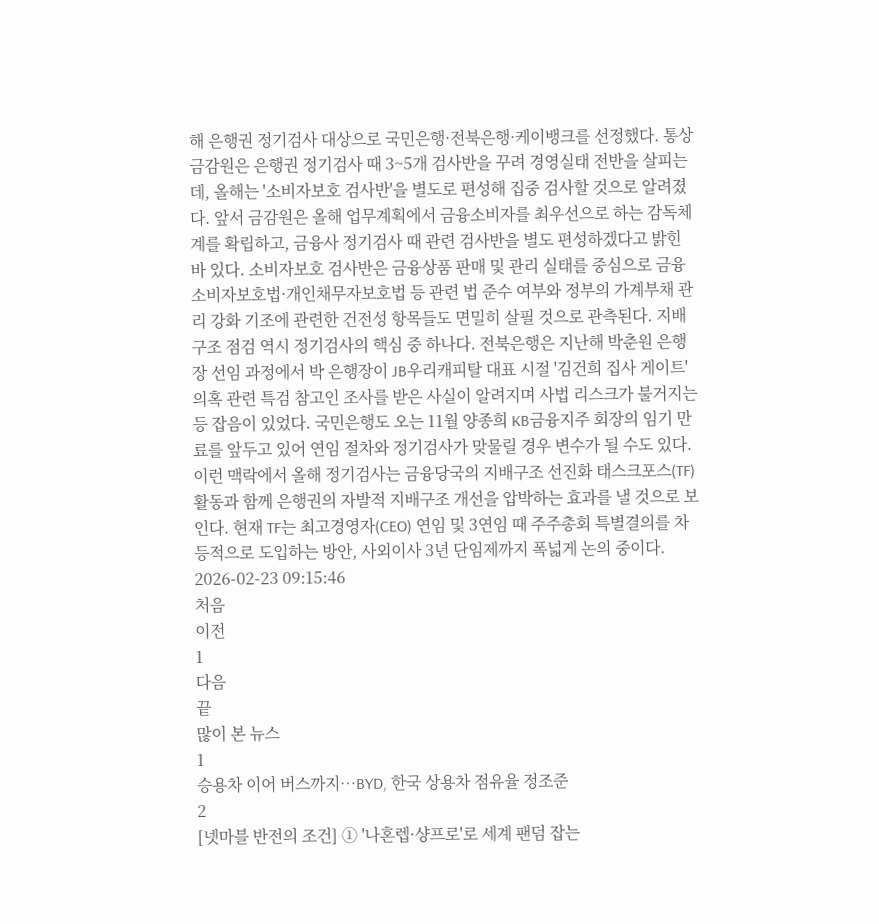해 은행권 정기검사 대상으로 국민은행·전북은행·케이뱅크를 선정했다. 통상 금감원은 은행권 정기검사 때 3~5개 검사반을 꾸려 경영실태 전반을 살피는데, 올해는 '소비자보호 검사반'을 별도로 편성해 집중 검사할 것으로 알려졌다. 앞서 금감원은 올해 업무계획에서 금융소비자를 최우선으로 하는 감독체계를 확립하고, 금융사 정기검사 때 관련 검사반을 별도 편성하겠다고 밝힌 바 있다. 소비자보호 검사반은 금융상품 판매 및 관리 실태를 중심으로 금융소비자보호법·개인채무자보호법 등 관련 법 준수 여부와 정부의 가계부채 관리 강화 기조에 관련한 건전성 항목들도 면밀히 살필 것으로 관측된다. 지배구조 점검 역시 정기검사의 핵심 중 하나다. 전북은행은 지난해 박춘원 은행장 선임 과정에서 박 은행장이 JB우리캐피탈 대표 시절 '김건희 집사 게이트' 의혹 관련 특검 참고인 조사를 받은 사실이 알려지며 사법 리스크가 불거지는 등 잡음이 있었다. 국민은행도 오는 11월 양종희 KB금융지주 회장의 임기 만료를 앞두고 있어 연임 절차와 정기검사가 맞물릴 경우 변수가 될 수도 있다. 이런 맥락에서 올해 정기검사는 금융당국의 지배구조 선진화 태스크포스(TF) 활동과 함께 은행권의 자발적 지배구조 개선을 압박하는 효과를 낼 것으로 보인다. 현재 TF는 최고경영자(CEO) 연임 및 3연임 때 주주총회 특별결의를 차등적으로 도입하는 방안, 사외이사 3년 단임제까지 폭넓게 논의 중이다.
2026-02-23 09:15:46
처음
이전
1
다음
끝
많이 본 뉴스
1
승용차 이어 버스까지…BYD, 한국 상용차 점유율 정조준
2
[넷마블 반전의 조건] ① '나혼렙·샹프로'로 세계 팬덤 잡는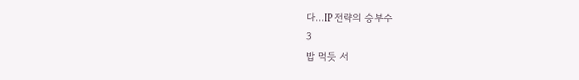다…IP 전략의 승부수
3
밥 먹듯 서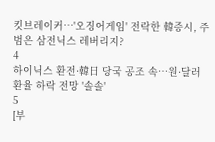킷브레이커…'오징어게임' 전락한 韓증시, 주범은 삼전닉스 레버리지?
4
하이닉스 환전·韓日 당국 공조 속…원·달러 환율 하락 전망 '솔솔'
5
[부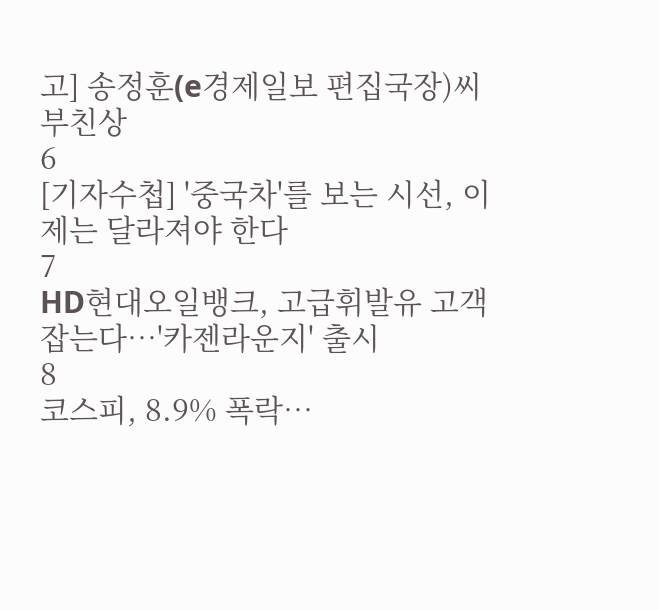고] 송정훈(e경제일보 편집국장)씨 부친상
6
[기자수첩] '중국차'를 보는 시선, 이제는 달라져야 한다
7
HD현대오일뱅크, 고급휘발유 고객 잡는다…'카젠라운지' 출시
8
코스피, 8.9% 폭락…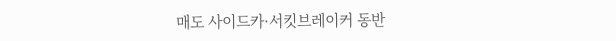매도 사이드카·서킷브레이커 동반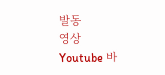발동
영상
Youtube 바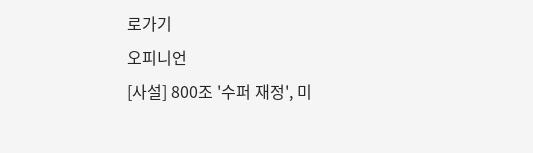로가기
오피니언
[사설] 800조 '수퍼 재정', 미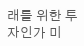래를 위한 투자인가 미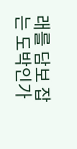래를 담보 잡는 도박인가